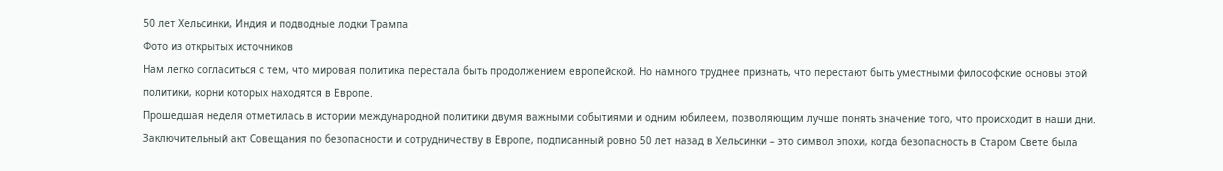50 лет Хельсинки, Индия и подводные лодки Трампа
Фото из открытых источников
Нам легко согласиться с тем, что мировая политика перестала быть продолжением европейской. Но намного труднее признать, что перестают быть уместными философские основы этой политики, корни которых находятся в Европе.
Прошедшая неделя отметилась в истории международной политики двумя важными событиями и одним юбилеем, позволяющим лучше понять значение того, что происходит в наши дни. Заключительный акт Совещания по безопасности и сотрудничеству в Европе, подписанный ровно 50 лет назад в Хельсинки – это символ эпохи, когда безопасность в Старом Свете была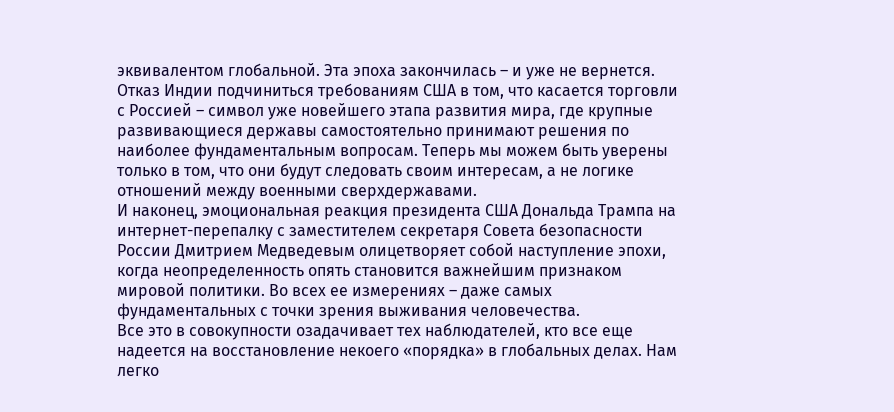эквивалентом глобальной. Эта эпоха закончилась – и уже не вернется.
Отказ Индии подчиниться требованиям США в том, что касается торговли с Россией – символ уже новейшего этапа развития мира, где крупные развивающиеся державы самостоятельно принимают решения по наиболее фундаментальным вопросам. Теперь мы можем быть уверены только в том, что они будут следовать своим интересам, а не логике отношений между военными сверхдержавами.
И наконец, эмоциональная реакция президента США Дональда Трампа на интернет-перепалку с заместителем секретаря Совета безопасности России Дмитрием Медведевым олицетворяет собой наступление эпохи, когда неопределенность опять становится важнейшим признаком мировой политики. Во всех ее измерениях – даже самых фундаментальных с точки зрения выживания человечества.
Все это в совокупности озадачивает тех наблюдателей, кто все еще надеется на восстановление некоего «порядка» в глобальных делах. Нам легко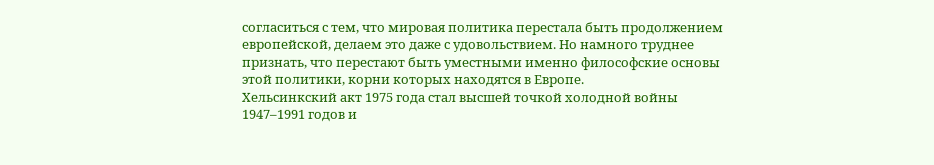согласиться с тем, что мировая политика перестала быть продолжением европейской, делаем это даже с удовольствием. Но намного труднее признать, что перестают быть уместными именно философские основы этой политики, корни которых находятся в Европе.
Хельсинкский акт 1975 года стал высшей точкой холодной войны 1947–1991 годов и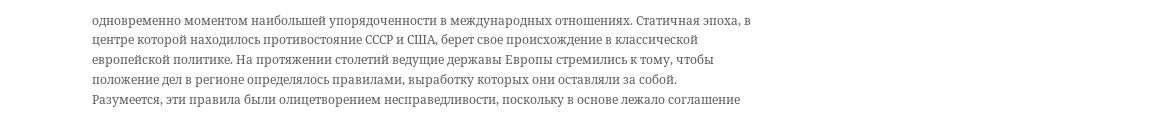одновременно моментом наибольшей упорядоченности в международных отношениях. Статичная эпоха, в центре которой находилось противостояние СССР и США, берет свое происхождение в классической европейской политике. На протяжении столетий ведущие державы Европы стремились к тому, чтобы положение дел в регионе определялось правилами, выработку которых они оставляли за собой.
Разумеется, эти правила были олицетворением несправедливости, поскольку в основе лежало соглашение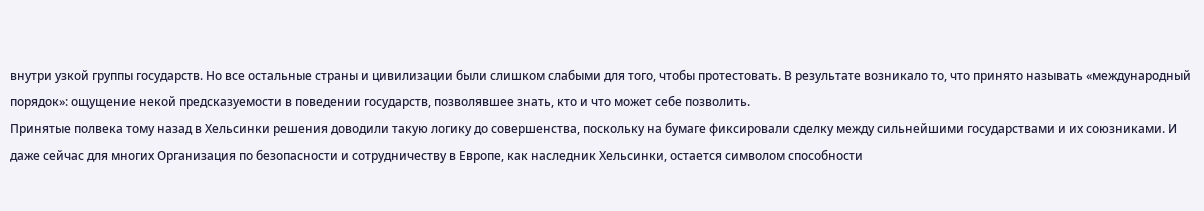внутри узкой группы государств. Но все остальные страны и цивилизации были слишком слабыми для того, чтобы протестовать. В результате возникало то, что принято называть «международный порядок»: ощущение некой предсказуемости в поведении государств, позволявшее знать, кто и что может себе позволить.
Принятые полвека тому назад в Хельсинки решения доводили такую логику до совершенства, поскольку на бумаге фиксировали сделку между сильнейшими государствами и их союзниками. И даже сейчас для многих Организация по безопасности и сотрудничеству в Европе, как наследник Хельсинки, остается символом способности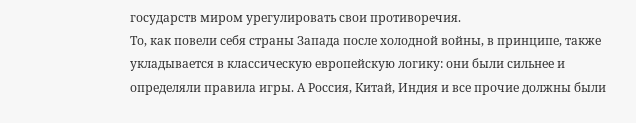государств миром урегулировать свои противоречия.
То, как повели себя страны Запада после холодной войны, в принципе, также укладывается в классическую европейскую логику: они были сильнее и определяли правила игры. А Россия, Китай, Индия и все прочие должны были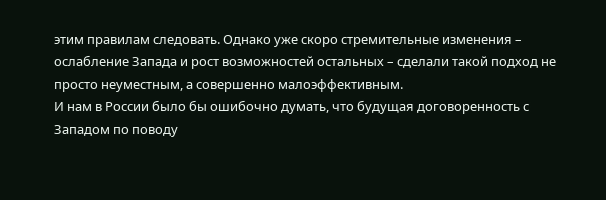этим правилам следовать. Однако уже скоро стремительные изменения – ослабление Запада и рост возможностей остальных – сделали такой подход не просто неуместным, а совершенно малоэффективным.
И нам в России было бы ошибочно думать, что будущая договоренность с Западом по поводу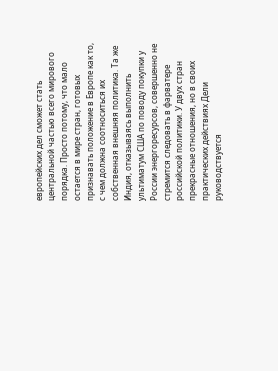европейских дел сможет стать центральной частью всего мирового порядка. Просто потому, что мало остается в мире стран, готовых признавать положение в Европе как то, с чем должна соотноситься их собственная внешняя политика. Та же Индия, отказываясь выполнить ультиматум США по поводу покупки у России энергоресурсов, совершенно не стремится следовать в фарватере российской политики. У двух стран прекрасные отношения, но в своих практических действиях Дели руководствуется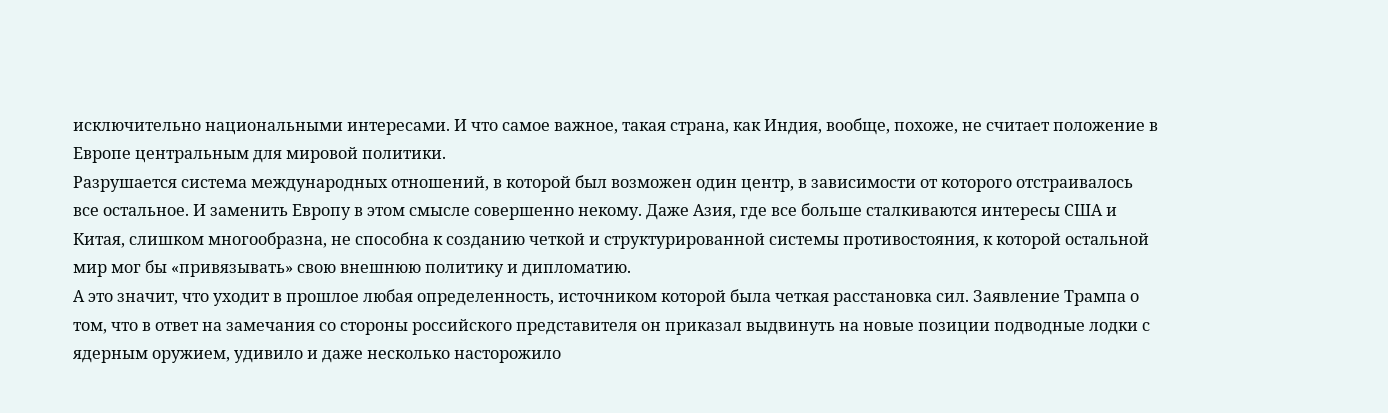исключительно национальными интересами. И что самое важное, такая страна, как Индия, вообще, похоже, не считает положение в Европе центральным для мировой политики.
Разрушается система международных отношений, в которой был возможен один центр, в зависимости от которого отстраивалось все остальное. И заменить Европу в этом смысле совершенно некому. Даже Азия, где все больше сталкиваются интересы США и Китая, слишком многообразна, не способна к созданию четкой и структурированной системы противостояния, к которой остальной мир мог бы «привязывать» свою внешнюю политику и дипломатию.
А это значит, что уходит в прошлое любая определенность, источником которой была четкая расстановка сил. Заявление Трампа о том, что в ответ на замечания со стороны российского представителя он приказал выдвинуть на новые позиции подводные лодки с ядерным оружием, удивило и даже несколько насторожило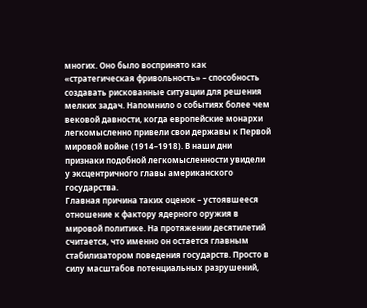многих. Оно было воспринято как «стратегическая фривольность» – способность создавать рискованные ситуации для решения мелких задач. Напомнило о событиях более чем вековой давности, когда европейские монархи легкомысленно привели свои державы к Первой мировой войне (1914–1918). В наши дни признаки подобной легкомысленности увидели у эксцентричного главы американского государства.
Главная причина таких оценок – устоявшееся отношение к фактору ядерного оружия в мировой политике. На протяжении десятилетий считается, что именно он остается главным стабилизатором поведения государств. Просто в силу масштабов потенциальных разрушений,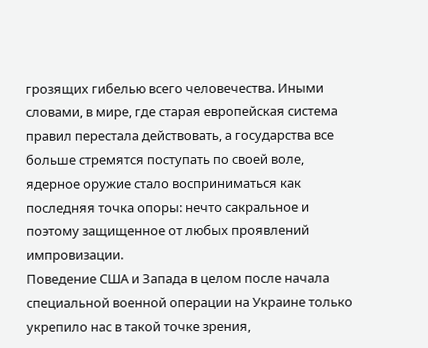грозящих гибелью всего человечества. Иными словами, в мире, где старая европейская система правил перестала действовать, а государства все больше стремятся поступать по своей воле, ядерное оружие стало восприниматься как последняя точка опоры: нечто сакральное и поэтому защищенное от любых проявлений импровизации.
Поведение США и Запада в целом после начала специальной военной операции на Украине только укрепило нас в такой точке зрения,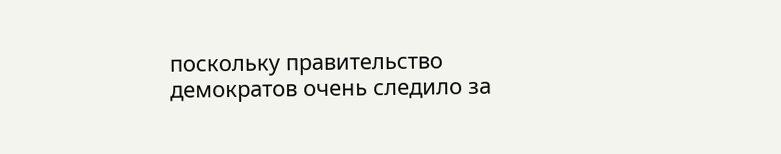поскольку правительство демократов очень следило за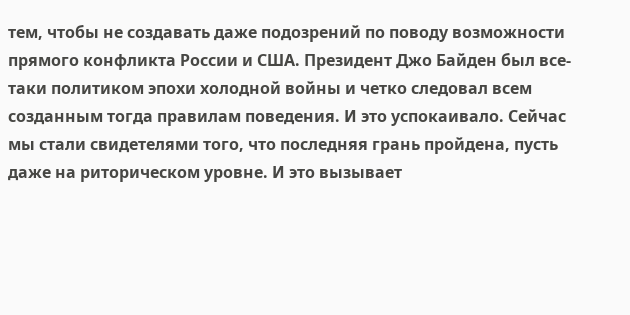тем, чтобы не создавать даже подозрений по поводу возможности прямого конфликта России и США. Президент Джо Байден был все-таки политиком эпохи холодной войны и четко следовал всем созданным тогда правилам поведения. И это успокаивало. Сейчас мы стали свидетелями того, что последняя грань пройдена, пусть даже на риторическом уровне. И это вызывает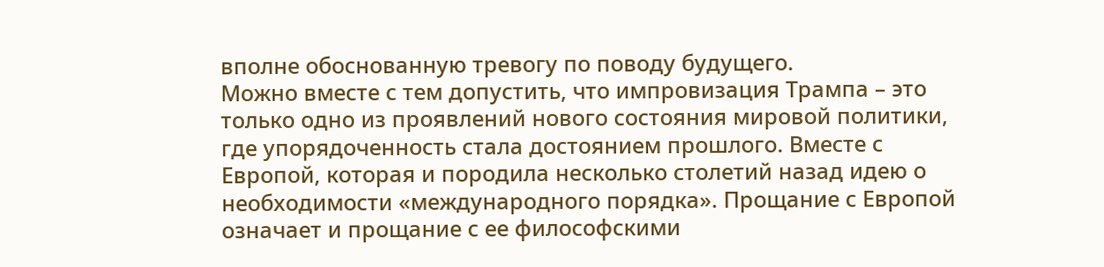вполне обоснованную тревогу по поводу будущего.
Можно вместе с тем допустить, что импровизация Трампа – это только одно из проявлений нового состояния мировой политики, где упорядоченность стала достоянием прошлого. Вместе с Европой, которая и породила несколько столетий назад идею о необходимости «международного порядка». Прощание с Европой означает и прощание с ее философскими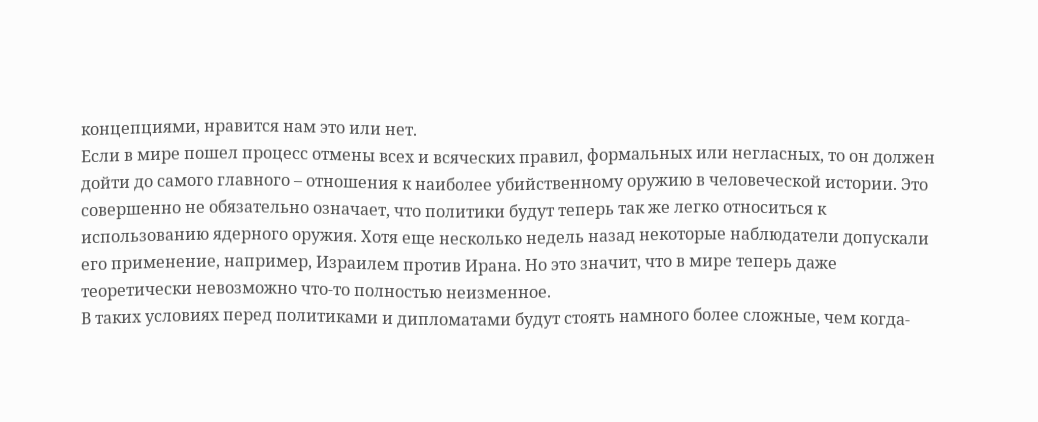концепциями, нравится нам это или нет.
Если в мире пошел процесс отмены всех и всяческих правил, формальных или негласных, то он должен дойти до самого главного – отношения к наиболее убийственному оружию в человеческой истории. Это совершенно не обязательно означает, что политики будут теперь так же легко относиться к использованию ядерного оружия. Хотя еще несколько недель назад некоторые наблюдатели допускали его применение, например, Израилем против Ирана. Но это значит, что в мире теперь даже теоретически невозможно что-то полностью неизменное.
В таких условиях перед политиками и дипломатами будут стоять намного более сложные, чем когда-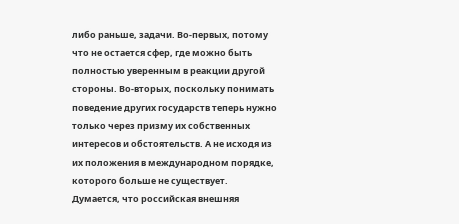либо раньше, задачи. Во-первых, потому что не остается сфер, где можно быть полностью уверенным в реакции другой стороны. Во-вторых, поскольку понимать поведение других государств теперь нужно только через призму их собственных интересов и обстоятельств. А не исходя из их положения в международном порядке, которого больше не существует.
Думается, что российская внешняя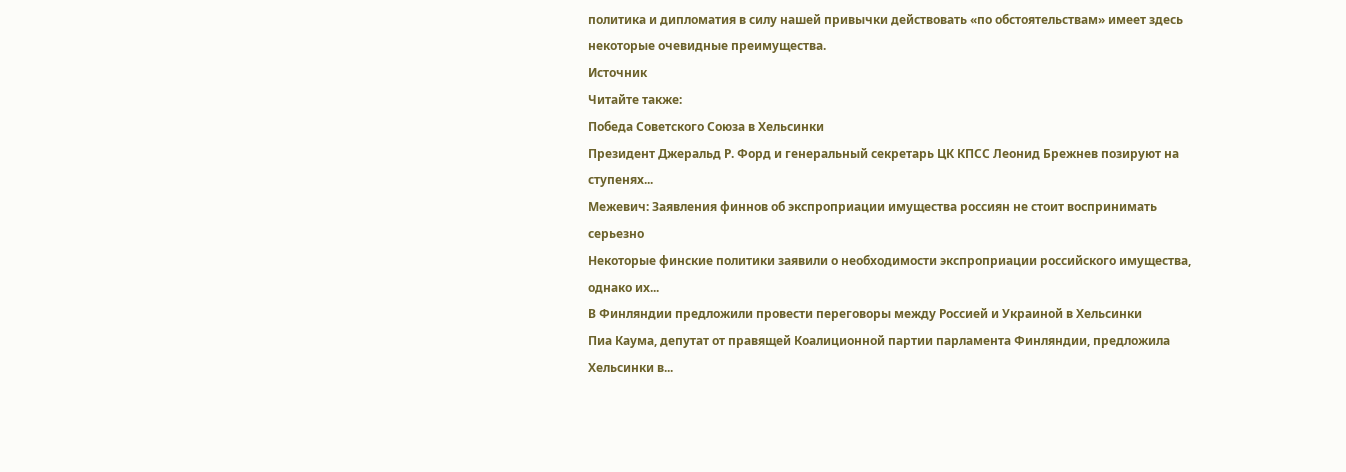политика и дипломатия в силу нашей привычки действовать «по обстоятельствам» имеет здесь некоторые очевидные преимущества.
Источник
Читайте также:
Победа Советского Союза в Хельсинки
Президент Джеральд Р. Форд и генеральный секретарь ЦК КПСС Леонид Брежнев позируют на ступенях...
Межевич: Заявления финнов об экспроприации имущества россиян не стоит воспринимать серьезно
Некоторые финские политики заявили о необходимости экспроприации российского имущества, однако их...
В Финляндии предложили провести переговоры между Россией и Украиной в Хельсинки
Пиа Каума, депутат от правящей Коалиционной партии парламента Финляндии, предложила Хельсинки в...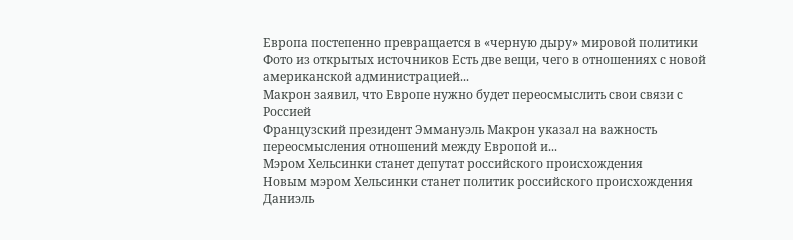Европа постепенно превращается в «черную дыру» мировой политики
Фото из открытых источников Есть две вещи, чего в отношениях с новой американской администрацией...
Макрон заявил, что Европе нужно будет переосмыслить свои связи с Россией
Французский президент Эммануэль Макрон указал на важность переосмысления отношений между Европой и...
Мэром Хельсинки станет депутат российского происхождения
Новым мэром Хельсинки станет политик российского происхождения Даниэль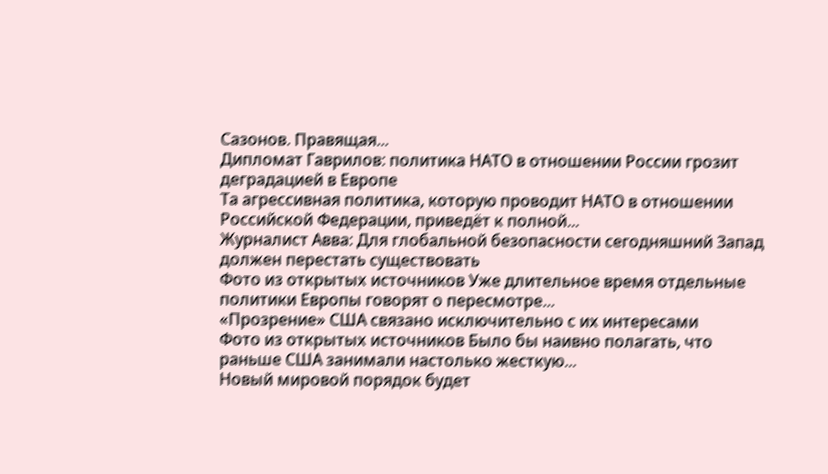Сазонов. Правящая...
Дипломат Гаврилов: политика НАТО в отношении России грозит деградацией в Европе
Та агрессивная политика, которую проводит НАТО в отношении Российской Федерации, приведёт к полной...
Журналист Авва: Для глобальной безопасности сегодняшний Запад должен перестать существовать
Фото из открытых источников Уже длительное время отдельные политики Европы говорят о пересмотре...
«Прозрение» США связано исключительно с их интересами
Фото из открытых источников Было бы наивно полагать, что раньше США занимали настолько жесткую...
Новый мировой порядок будет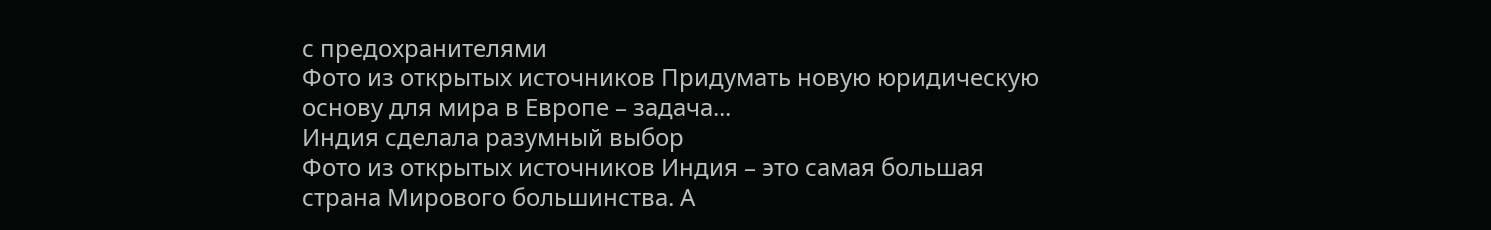с предохранителями
Фото из открытых источников Придумать новую юридическую основу для мира в Европе – задача...
Индия сделала разумный выбор
Фото из открытых источников Индия – это самая большая страна Мирового большинства. А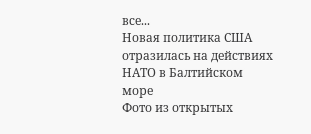все...
Новая политика США отразилась на действиях НАТО в Балтийском море
Фото из открытых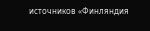источников «Финляндия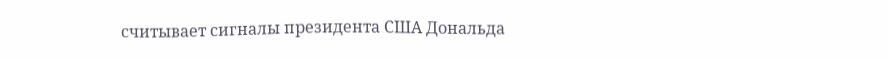считывает сигналы президента США Дональда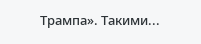Трампа». Такими...